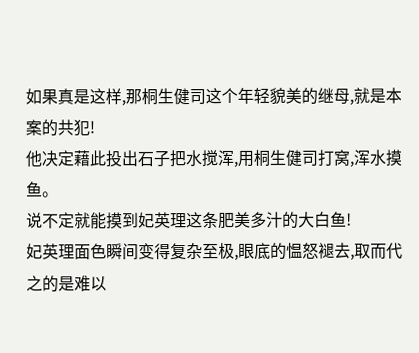如果真是这样,那桐生健司这个年轻貌美的继母,就是本案的共犯!
他决定藉此投出石子把水搅浑,用桐生健司打窝,浑水摸鱼。
说不定就能摸到妃英理这条肥美多汁的大白鱼!
妃英理面色瞬间变得复杂至极,眼底的愠怒褪去,取而代之的是难以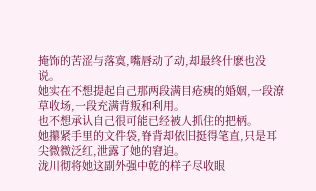掩饰的苦涩与落寞,嘴唇动了动,却最终什麽也没说。
她实在不想提起自己那两段满目疮痍的婚姻,一段潦草收场,一段充满背叛和利用。
也不想承认自己很可能已经被人抓住的把柄。
她攥紧手里的文件袋,脊背却依旧挺得笔直,只是耳尖微微泛红,泄露了她的窘迫。
泷川彻将她这副外强中乾的样子尽收眼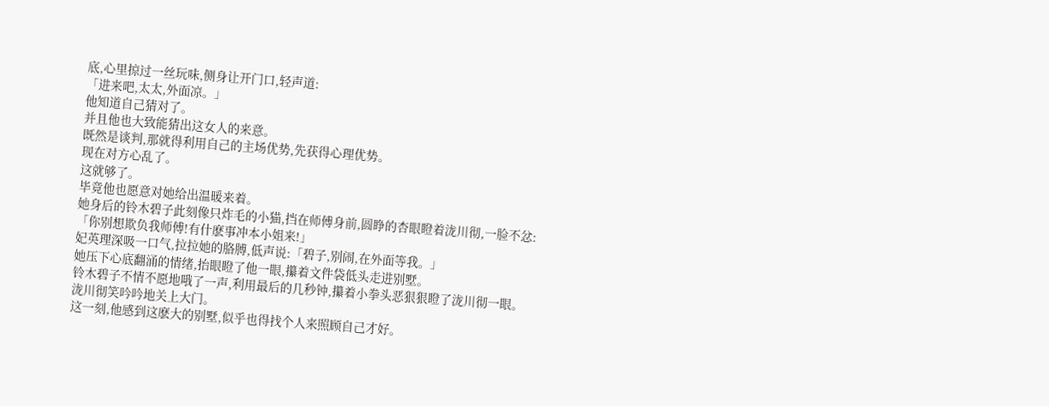底,心里掠过一丝玩味,侧身让开门口,轻声道:
「进来吧,太太,外面凉。」
他知道自己猜对了。
并且他也大致能猜出这女人的来意。
既然是谈判,那就得利用自己的主场优势,先获得心理优势。
现在对方心乱了。
这就够了。
毕竟他也愿意对她给出温暖来着。
她身后的铃木碧子此刻像只炸毛的小猫,挡在师傅身前,圆睁的杏眼瞪着泷川彻,一脸不忿:
「你别想欺负我师傅!有什麽事冲本小姐来!」
妃英理深吸一口气,拉拉她的胳膊,低声说:「碧子,别闹,在外面等我。」
她压下心底翻涌的情绪,抬眼瞪了他一眼,攥着文件袋低头走进别墅。
铃木碧子不情不愿地哦了一声,利用最后的几秒钟,攥着小拳头恶狠狠瞪了泷川彻一眼。
泷川彻笑吟吟地关上大门。
这一刻,他感到这麽大的别墅,似乎也得找个人来照顾自己才好。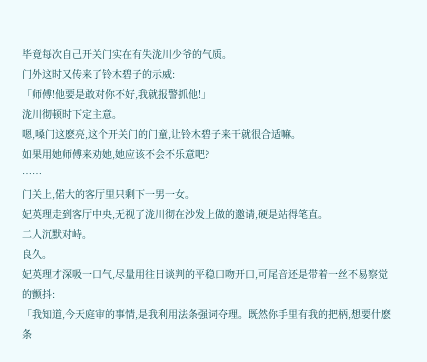毕竟每次自己开关门实在有失泷川少爷的气质。
门外这时又传来了铃木碧子的示威:
「师傅!他要是敢对你不好,我就报警抓他!」
泷川彻顿时下定主意。
嗯,嗓门这麽亮,这个开关门的门童,让铃木碧子来干就很合适嘛。
如果用她师傅来劝她,她应该不会不乐意吧?
……
门关上,偌大的客厅里只剩下一男一女。
妃英理走到客厅中央,无视了泷川彻在沙发上做的邀请,硬是站得笔直。
二人沉默对峙。
良久。
妃英理才深吸一口气,尽量用往日谈判的平稳口吻开口,可尾音还是带着一丝不易察觉的颤抖:
「我知道,今天庭审的事情,是我利用法条强词夺理。既然你手里有我的把柄,想要什麽条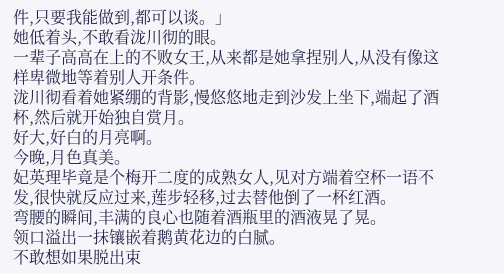件,只要我能做到,都可以谈。」
她低着头,不敢看泷川彻的眼。
一辈子高高在上的不败女王,从来都是她拿捏别人,从没有像这样卑微地等着别人开条件。
泷川彻看着她紧绷的背影,慢悠悠地走到沙发上坐下,端起了酒杯,然后就开始独自赏月。
好大,好白的月亮啊。
今晚,月色真美。
妃英理毕竟是个梅开二度的成熟女人,见对方端着空杯一语不发,很快就反应过来,莲步轻移,过去替他倒了一杯红酒。
弯腰的瞬间,丰满的良心也随着酒瓶里的酒液晃了晃。
领口溢出一抹镶嵌着鹅黄花边的白腻。
不敢想如果脱出束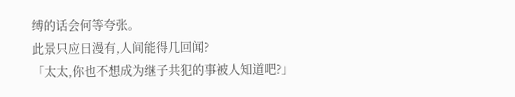缚的话会何等夸张。
此景只应日漫有,人间能得几回闻?
「太太,你也不想成为继子共犯的事被人知道吧?」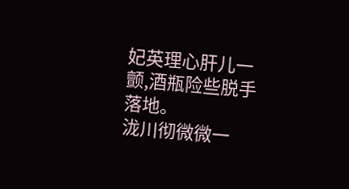妃英理心肝儿一颤,酒瓶险些脱手落地。
泷川彻微微一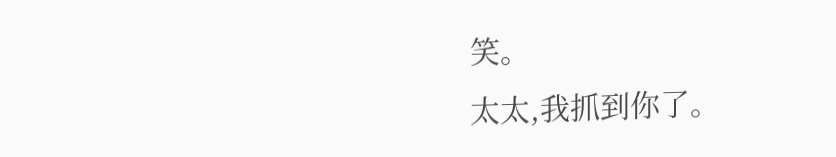笑。
太太,我抓到你了。